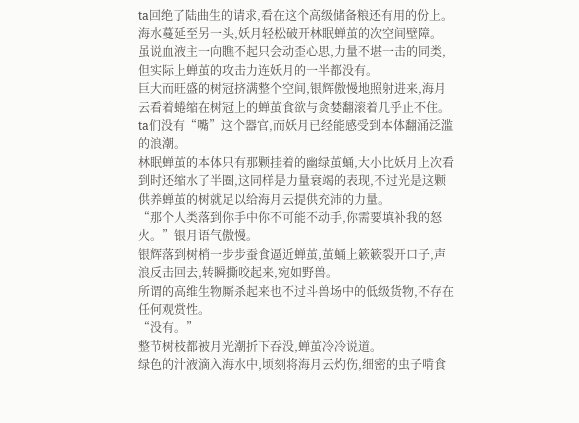ta回绝了陆曲生的请求,看在这个高级储备粮还有用的份上。
海水蔓延至另一头,妖月轻松破开林眠蝉茧的次空间壁障。
虽说血液主一向瞧不起只会动歪心思,力量不堪一击的同类,但实际上蝉茧的攻击力连妖月的一半都没有。
巨大而旺盛的树冠挤满整个空间,银辉傲慢地照射进来,海月云看着蜷缩在树冠上的蝉茧食欲与贪婪翻滚着几乎止不住。
ta们没有“嘴”这个器官,而妖月已经能感受到本体翻涌泛滥的浪潮。
林眠蝉茧的本体只有那颗挂着的幽绿茧蛹,大小比妖月上次看到时还缩水了半圈,这同样是力量衰竭的表现,不过光是这颗供养蝉茧的树就足以给海月云提供充沛的力量。
“那个人类落到你手中你不可能不动手,你需要填补我的怒火。”银月语气傲慢。
银辉落到树梢一步步蚕食逼近蝉茧,茧蛹上簌簌裂开口子,声浪反击回去,转瞬撕咬起来,宛如野兽。
所谓的高维生物厮杀起来也不过斗兽场中的低级货物,不存在任何观赏性。
“没有。”
整节树枝都被月光潮折下吞没,蝉茧冷冷说道。
绿色的汁液滴入海水中,顷刻将海月云灼伤,细密的虫子啃食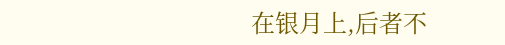在银月上,后者不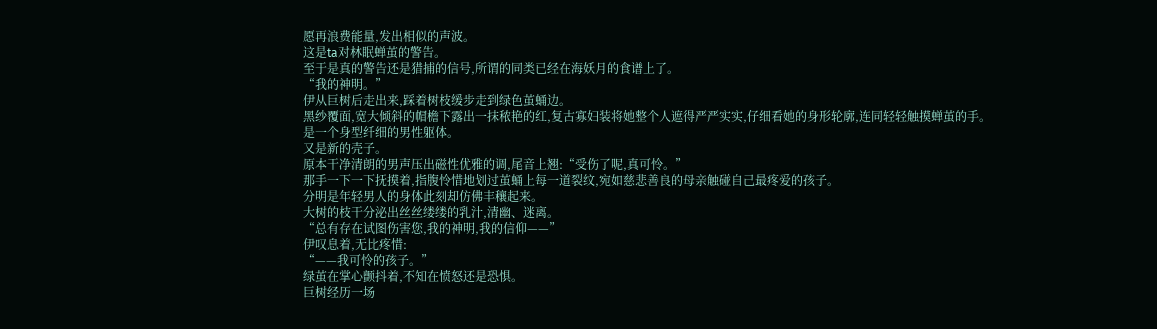愿再浪费能量,发出相似的声波。
这是ta对林眠蝉茧的警告。
至于是真的警告还是猎捕的信号,所谓的同类已经在海妖月的食谱上了。
“我的神明。”
伊从巨树后走出来,踩着树枝缓步走到绿色茧蛹边。
黑纱覆面,宽大倾斜的帽檐下露出一抹秾艳的红,复古寡妇装将她整个人遮得严严实实,仔细看她的身形轮廓,连同轻轻触摸蝉茧的手。
是一个身型纤细的男性躯体。
又是新的壳子。
原本干净清朗的男声压出磁性优雅的调,尾音上翘:“受伤了呢,真可怜。”
那手一下一下抚摸着,指腹怜惜地划过茧蛹上每一道裂纹,宛如慈悲善良的母亲触碰自己最疼爱的孩子。
分明是年轻男人的身体此刻却仿佛丰穰起来。
大树的枝干分泌出丝丝缕缕的乳汁,清幽、迷离。
“总有存在试图伤害您,我的神明,我的信仰——”
伊叹息着,无比疼惜:
“——我可怜的孩子。”
绿茧在掌心颤抖着,不知在愤怒还是恐惧。
巨树经历一场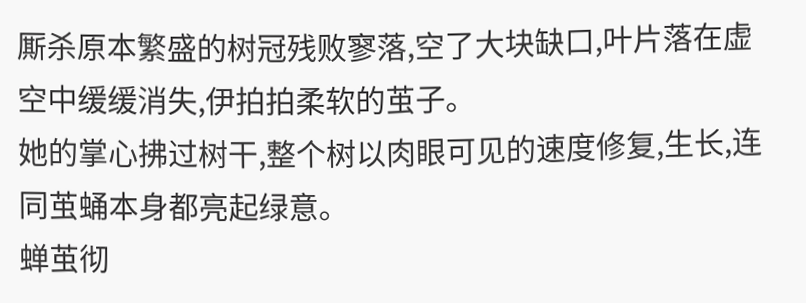厮杀原本繁盛的树冠残败寥落,空了大块缺口,叶片落在虚空中缓缓消失,伊拍拍柔软的茧子。
她的掌心拂过树干,整个树以肉眼可见的速度修复,生长,连同茧蛹本身都亮起绿意。
蝉茧彻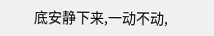底安静下来,一动不动,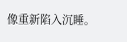像重新陷入沉睡。